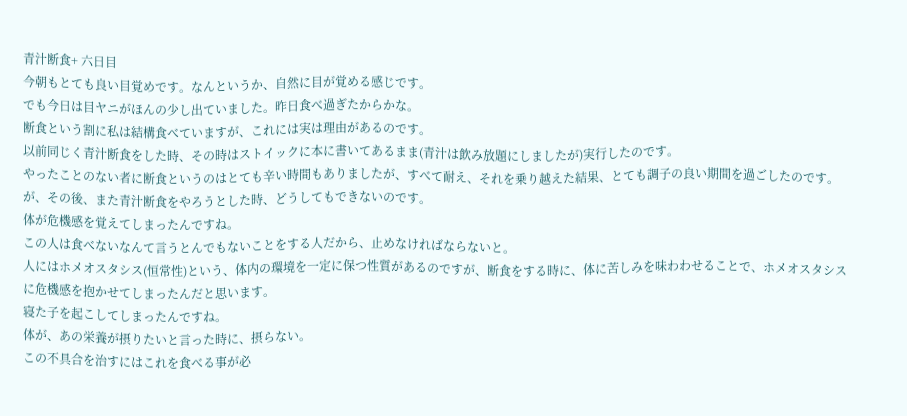青汁断食+ 六日目
今朝もとても良い目覚めです。なんというか、自然に目が覚める感じです。
でも今日は目ヤニがほんの少し出ていました。昨日食べ過ぎたからかな。
断食という割に私は結構食べていますが、これには実は理由があるのです。
以前同じく青汁断食をした時、その時はストイックに本に書いてあるまま(青汁は飲み放題にしましたが)実行したのです。
やったことのない者に断食というのはとても辛い時間もありましたが、すべて耐え、それを乗り越えた結果、とても調子の良い期間を過ごしたのです。 が、その後、また青汁断食をやろうとした時、どうしてもできないのです。
体が危機感を覚えてしまったんですね。
この人は食べないなんて言うとんでもないことをする人だから、止めなければならないと。
人にはホメオスタシス(恒常性)という、体内の環境を一定に保つ性質があるのですが、断食をする時に、体に苦しみを味わわせることで、ホメオスタシスに危機感を抱かせてしまったんだと思います。
寝た子を起こしてしまったんですね。
体が、あの栄養が摂りたいと言った時に、摂らない。
この不具合を治すにはこれを食べる事が必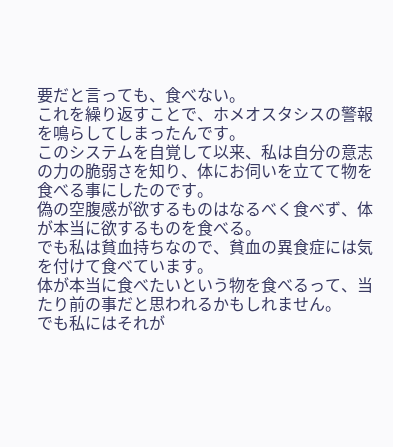要だと言っても、食べない。
これを繰り返すことで、ホメオスタシスの警報を鳴らしてしまったんです。
このシステムを自覚して以来、私は自分の意志の力の脆弱さを知り、体にお伺いを立てて物を食べる事にしたのです。
偽の空腹感が欲するものはなるべく食べず、体が本当に欲するものを食べる。
でも私は貧血持ちなので、貧血の異食症には気を付けて食べています。
体が本当に食べたいという物を食べるって、当たり前の事だと思われるかもしれません。
でも私にはそれが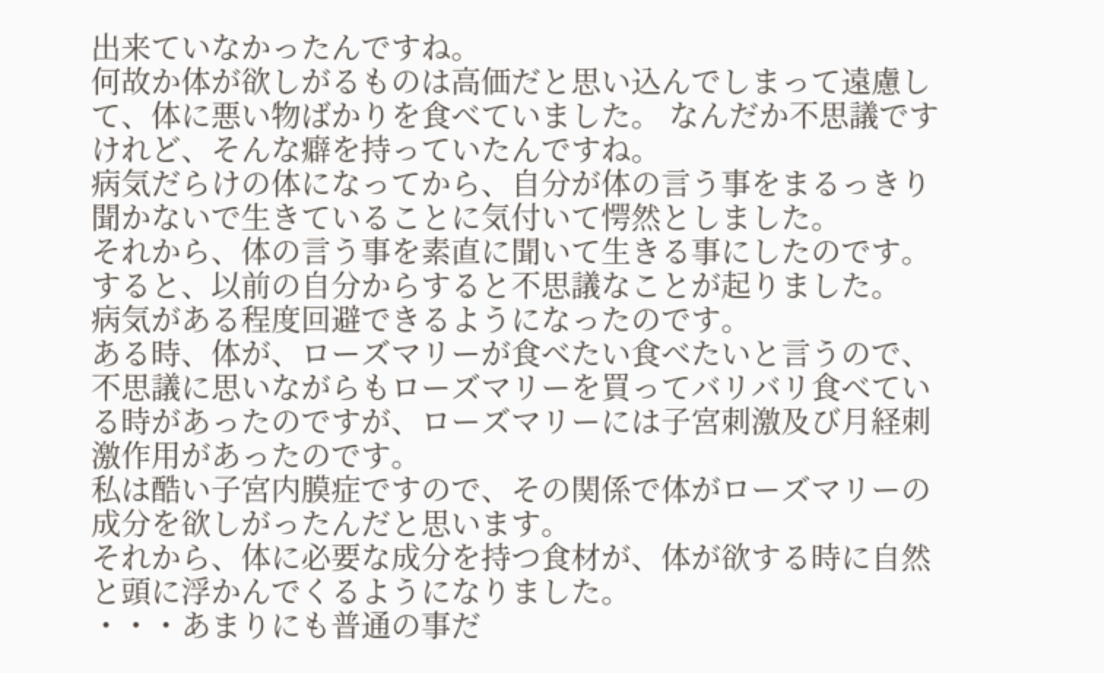出来ていなかったんですね。
何故か体が欲しがるものは高価だと思い込んでしまって遠慮して、体に悪い物ばかりを食べていました。 なんだか不思議ですけれど、そんな癖を持っていたんですね。
病気だらけの体になってから、自分が体の言う事をまるっきり聞かないで生きていることに気付いて愕然としました。
それから、体の言う事を素直に聞いて生きる事にしたのです。
すると、以前の自分からすると不思議なことが起りました。
病気がある程度回避できるようになったのです。
ある時、体が、ローズマリーが食べたい食べたいと言うので、不思議に思いながらもローズマリーを買ってバリバリ食べている時があったのですが、ローズマリーには子宮刺激及び月経刺激作用があったのです。
私は酷い子宮内膜症ですので、その関係で体がローズマリーの成分を欲しがったんだと思います。
それから、体に必要な成分を持つ食材が、体が欲する時に自然と頭に浮かんでくるようになりました。
・・・あまりにも普通の事だ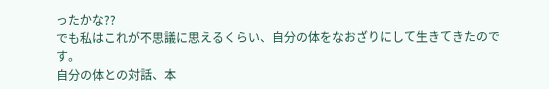ったかな??
でも私はこれが不思議に思えるくらい、自分の体をなおざりにして生きてきたのです。
自分の体との対話、本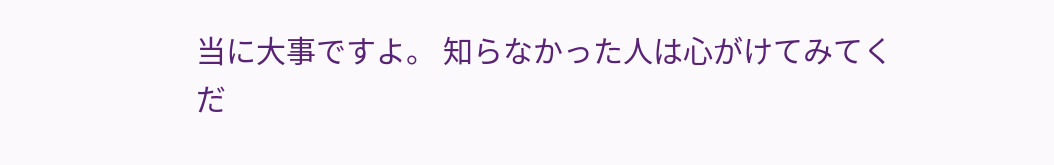当に大事ですよ。 知らなかった人は心がけてみてくだ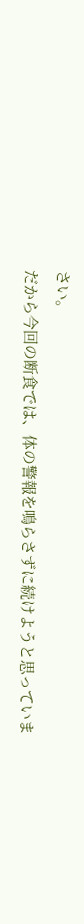さい。
だから今回の断食では、体の警報を鳴らさずに続けようと思っていま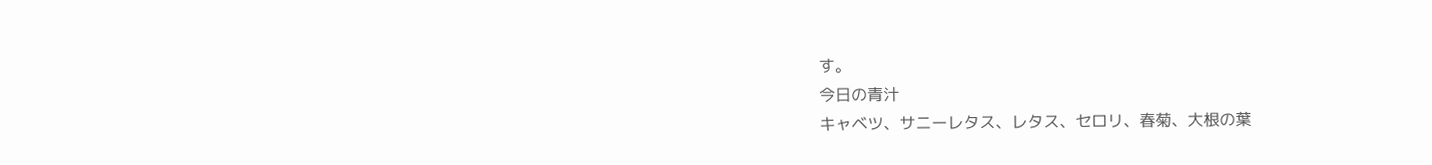す。
今日の青汁
キャベツ、サニーレタス、レタス、セロリ、春菊、大根の葉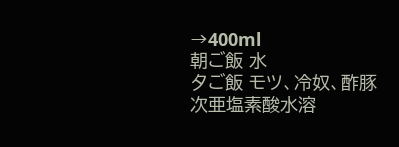→400ml
朝ご飯 水
夕ご飯 モツ、冷奴、酢豚
次亜塩素酸水溶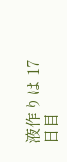液作りは 17日目